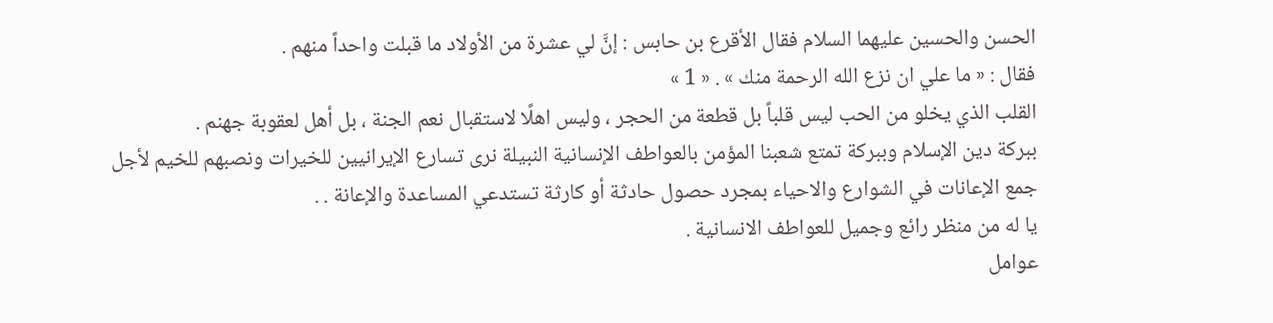الحسن والحسين عليهما السلام فقال الأقرع بن حابس : إنَّ لي عشرة من الأولاد ما قبلت واحداً منهم .
فقال : « ما علي ان نزع الله الرحمة منك » . « 1 »
القلب الذي يخلو من الحب ليس قلباً بل قطعة من الحجر ، وليس اهلًا لاستقبال نعم الجنة ، بل أهل لعقوبة جهنم .
ببركة دين الإسلام وببركة تمتع شعبنا المؤمن بالعواطف الإنسانية النبيلة نرى تسارع الإيرانيين للخيرات ونصبهم للخيم لأجل جمع الإعانات في الشوارع والاحياء بمجرد حصول حادثة أو كارثة تستدعي المساعدة والإعانة . .
يا له من منظر رائع وجميل للعواطف الانسانية .
عوامل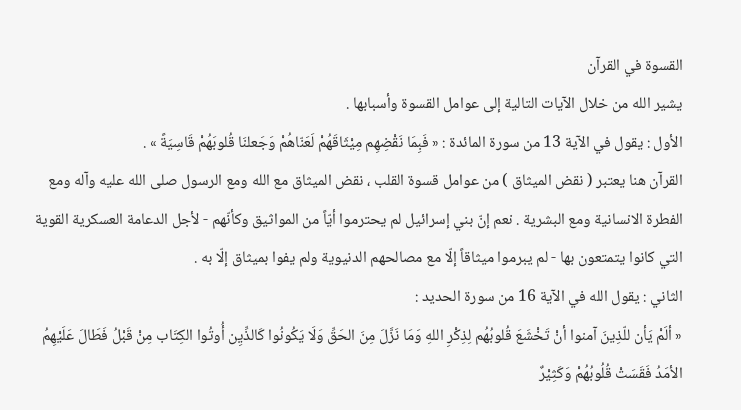القسوة في القرآن
يشير الله من خلال الآيات التالية إلى عوامل القسوة وأسبابها .
الأول : يقول في الآية 13 من سورة المائدة : « فَبِمَا نَقْضِهِم مِيْثَاقَهُمْ لَعَنّاهُمْ وَجَعلنَا قُلوبَهُمْ قَاسِيَةً » .
القرآن هنا يعتبر ( نقض الميثاق ) من عوامل قسوة القلب ، نقض الميثاق مع الله ومع الرسول صلى الله عليه وآله ومع الفطرة الانسانية ومع البشرية . نعم إنّ بني إسرائيل لم يحترموا أيّاً من المواثيق وكأنّهم - لأجل الدعامة العسكرية القوية التي كانوا يتمتعون بها - لم يبرموا ميثاقاً إلّا مع مصالحهم الدنيوية ولم يفوا بميثاق إلّا به .
الثاني : يقول الله في الآية 16 من سورة الحديد :
« ألَمْ يَأن للّذِينَ آمنوا أنْ تَخْشَعَ قُلوبُهُم لِذِكْرِ اللهِ وَمَا نَزَّلَ مِنَ الحَقِّ وَلَا يَكُونُوا كَالذِّيِن أُوتُوا الكِتَاب مِنْ قَبْلُ فَطَالَ عَلَيْهِمُ الأمَدُ فَقَسَتْ قُلُوبُهُمْ وَكَثِيْرٌ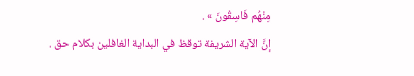مِنْهُم فَاسِقُونَ » .
إنَّ الآية الشريفة توقظ في البداية الغافلين بكلام حق .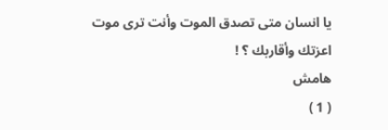يا انسان متى تصدق الموت وأنت ترى موت اعزتك وأقاربك ؟ !
هامش
( 1 )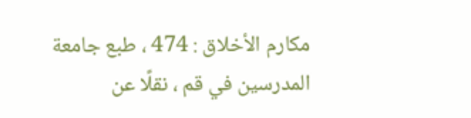مكارم الأخلاق : 474 ، طبع جامعة المدرسين في قم ، نقلًا عن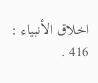اخلاق الأنبياء : 416 .